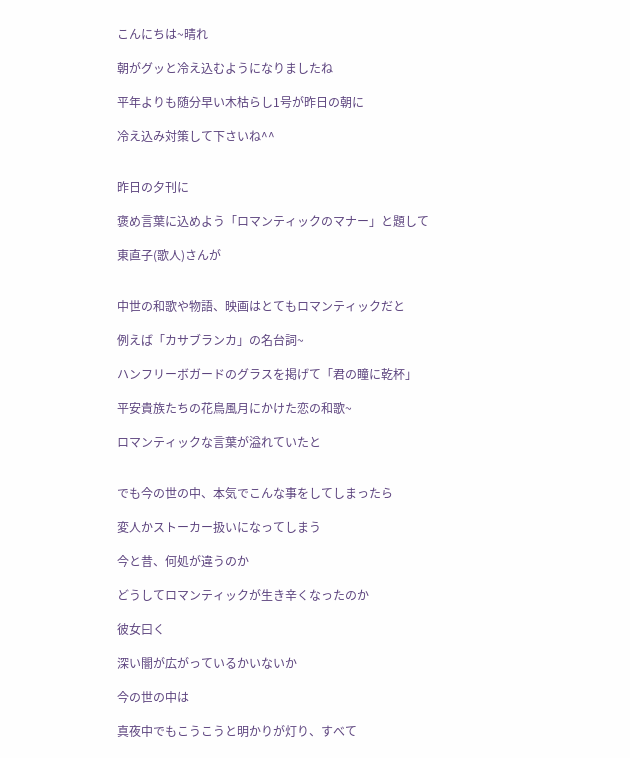こんにちは~晴れ

朝がグッと冷え込むようになりましたね

平年よりも随分早い木枯らし1号が昨日の朝に

冷え込み対策して下さいね^^


昨日の夕刊に

褒め言葉に込めよう「ロマンティックのマナー」と題して

東直子(歌人)さんが


中世の和歌や物語、映画はとてもロマンティックだと

例えば「カサブランカ」の名台詞~

ハンフリーボガードのグラスを掲げて「君の瞳に乾杯」

平安貴族たちの花鳥風月にかけた恋の和歌~

ロマンティックな言葉が溢れていたと


でも今の世の中、本気でこんな事をしてしまったら

変人かストーカー扱いになってしまう

今と昔、何処が違うのか

どうしてロマンティックが生き辛くなったのか

彼女曰く

深い闇が広がっているかいないか

今の世の中は

真夜中でもこうこうと明かりが灯り、すべて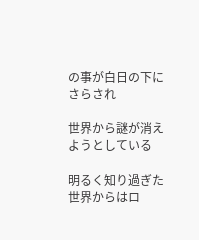の事が白日の下にさらされ

世界から謎が消えようとしている

明るく知り過ぎた世界からはロ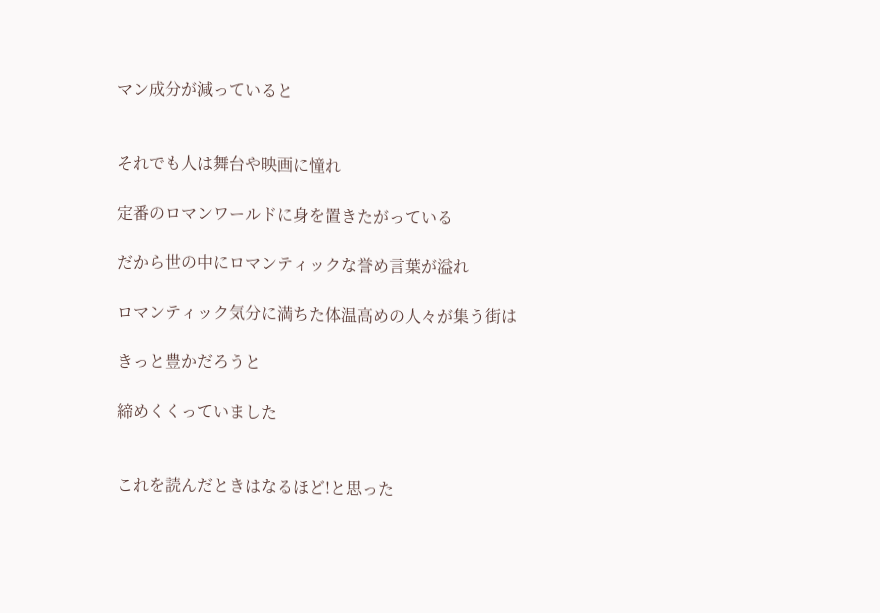マン成分が減っていると


それでも人は舞台や映画に憧れ

定番のロマンワールドに身を置きたがっている

だから世の中にロマンティックな誉め言葉が溢れ

ロマンティック気分に満ちた体温高めの人々が集う街は

きっと豊かだろうと

締めくくっていました


これを読んだときはなるほど!と思った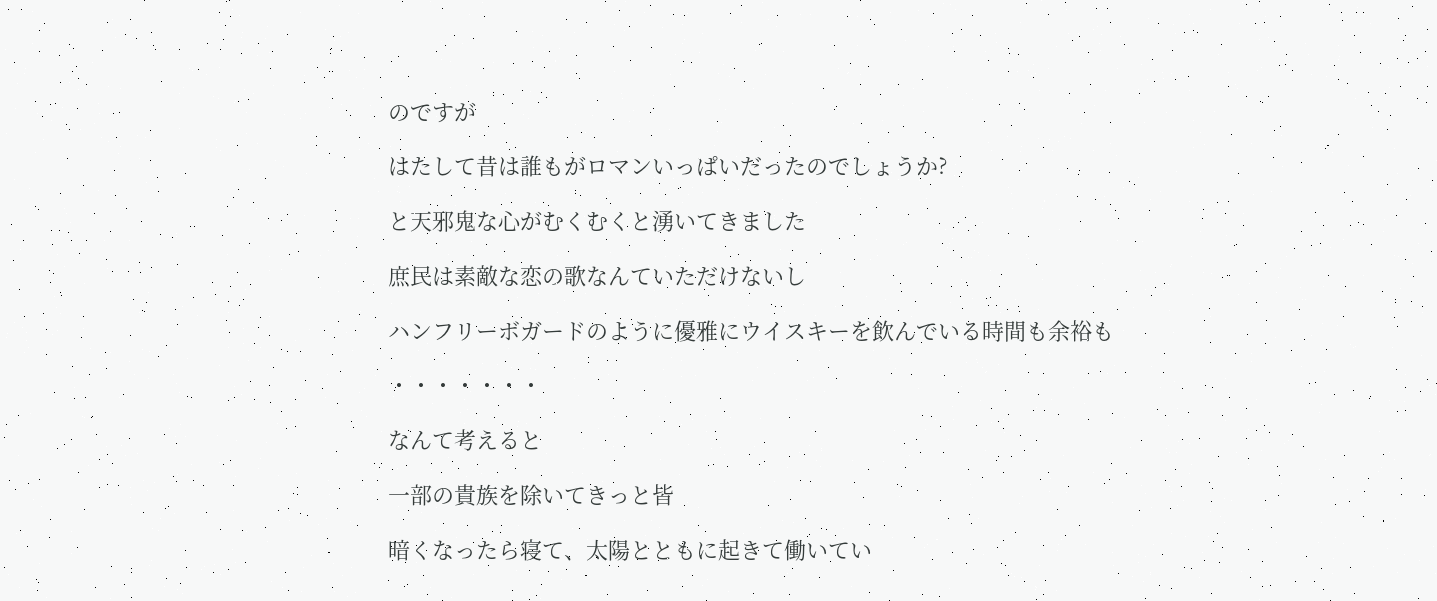のですが

はたして昔は誰もがロマンいっぱいだったのでしょうか?

と天邪鬼な心がむくむくと湧いてきました

庶民は素敵な恋の歌なんていただけないし

ハンフリーボガードのように優雅にウイスキーを飲んでいる時間も余裕も

・・・・・・・

なんて考えると

一部の貴族を除いてきっと皆

暗くなったら寝て、太陽とともに起きて働いてい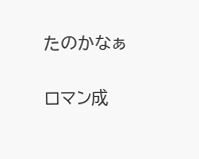たのかなぁ

ロマン成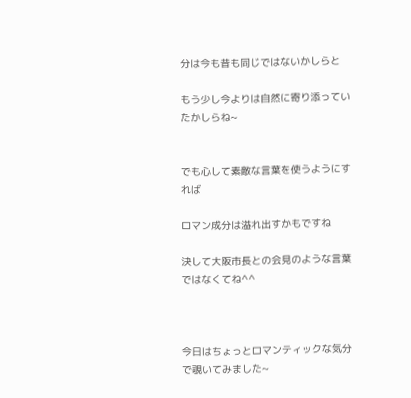分は今も昔も同じではないかしらと

もう少し今よりは自然に寄り添っていたかしらね~


でも心して素敵な言葉を使うようにすれば

ロマン成分は溢れ出すかもですね

決して大阪市長との会見のような言葉ではなくてね^^



今日はちょっとロマンティックな気分で覗いてみました~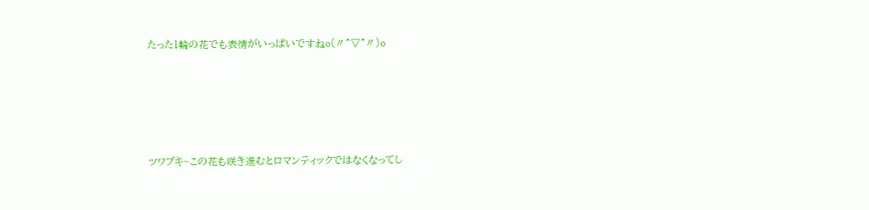たった1輪の花でも表情がいっぱいですねo(〃^▽^〃)o








ツワブキ~この花も咲き進むとロマンティックではなくなってし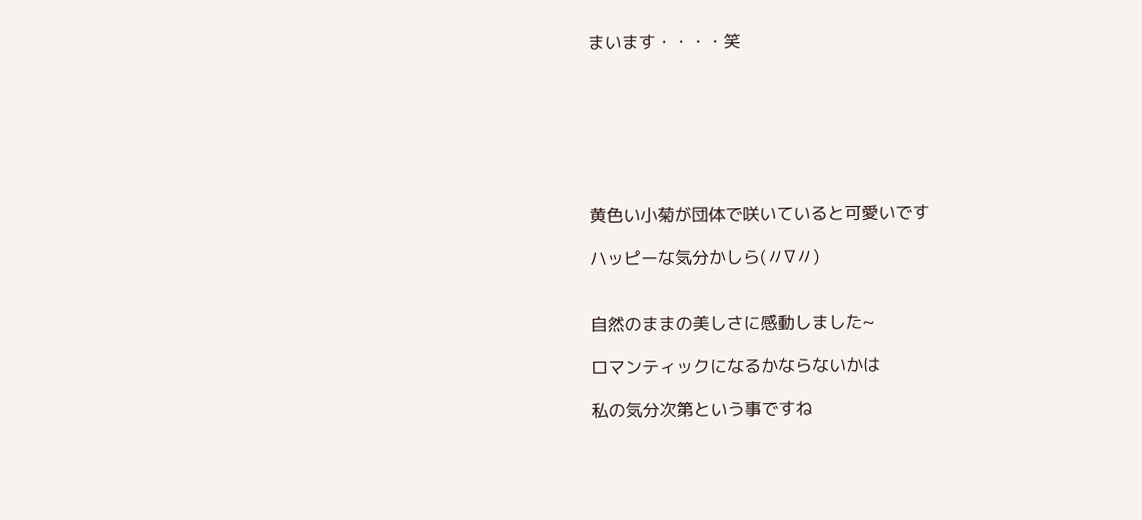まいます・・・・笑







黄色い小菊が団体で咲いていると可愛いです

ハッピーな気分かしら(〃∇〃)


自然のままの美しさに感動しました~

ロマンティックになるかならないかは

私の気分次第という事ですね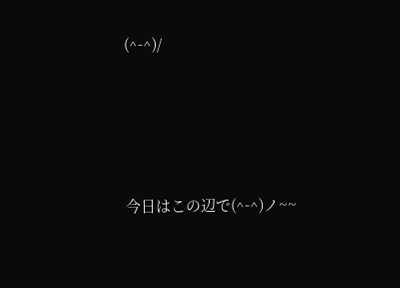(^-^)/




今日はこの辺で(^-^)ノ~~